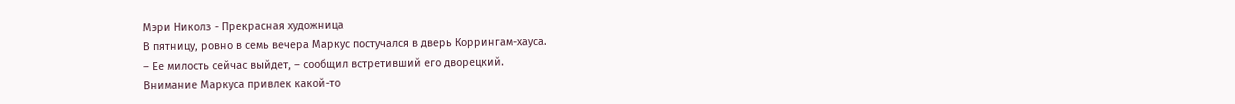Мэри Николз - Прекрасная художница
В пятницу, ровно в семь вечера Маркус постучался в дверь Коррингам-хауса.
– Ее милость сейчас выйдет, – сообщил встретивший его дворецкий.
Внимание Маркуса привлек какой-то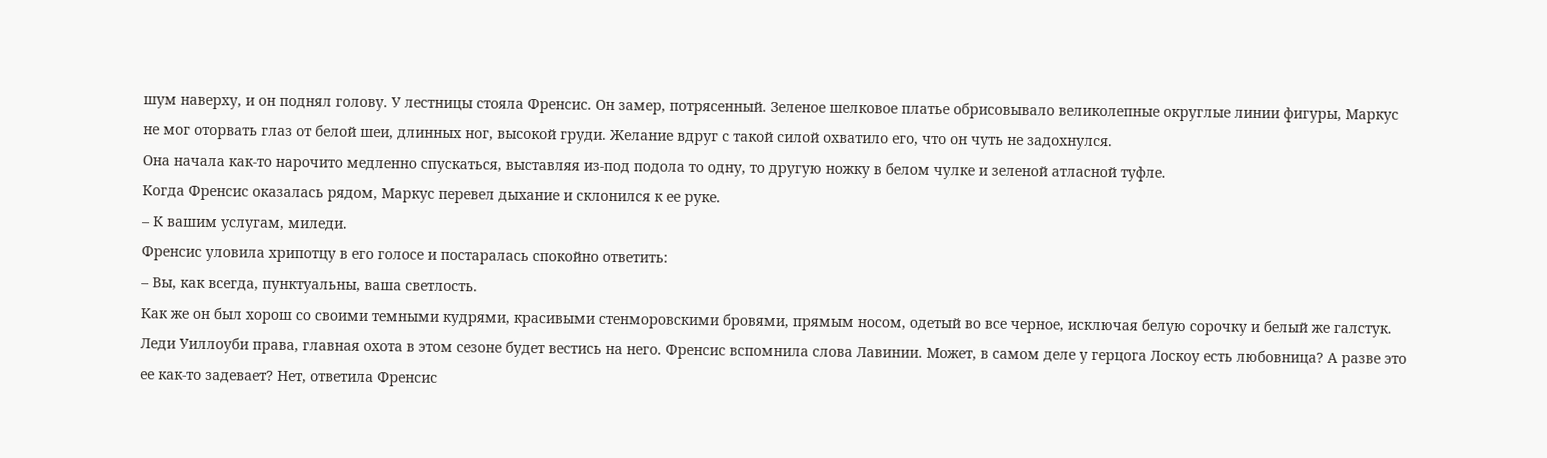шум наверху, и он поднял голову. У лестницы стояла Френсис. Он замер, потрясенный. Зеленое шелковое платье обрисовывало великолепные округлые линии фигуры, Маркус не мог оторвать глаз от белой шеи, длинных ног, высокой груди. Желание вдруг с такой силой охватило его, что он чуть не задохнулся.
Она начала как-то нарочито медленно спускаться, выставляя из-под подола то одну, то другую ножку в белом чулке и зеленой атласной туфле.
Когда Френсис оказалась рядом, Маркус перевел дыхание и склонился к ее руке.
– К вашим услугам, миледи.
Френсис уловила хрипотцу в его голосе и постаралась спокойно ответить:
– Вы, как всегда, пунктуальны, ваша светлость.
Как же он был хорош со своими темными кудрями, красивыми стенморовскими бровями, прямым носом, одетый во все черное, исключая белую сорочку и белый же галстук. Леди Уиллоуби права, главная охота в этом сезоне будет вестись на него. Френсис вспомнила слова Лавинии. Может, в самом деле у герцога Лоскоу есть любовница? А разве это ее как-то задевает? Нет, ответила Френсис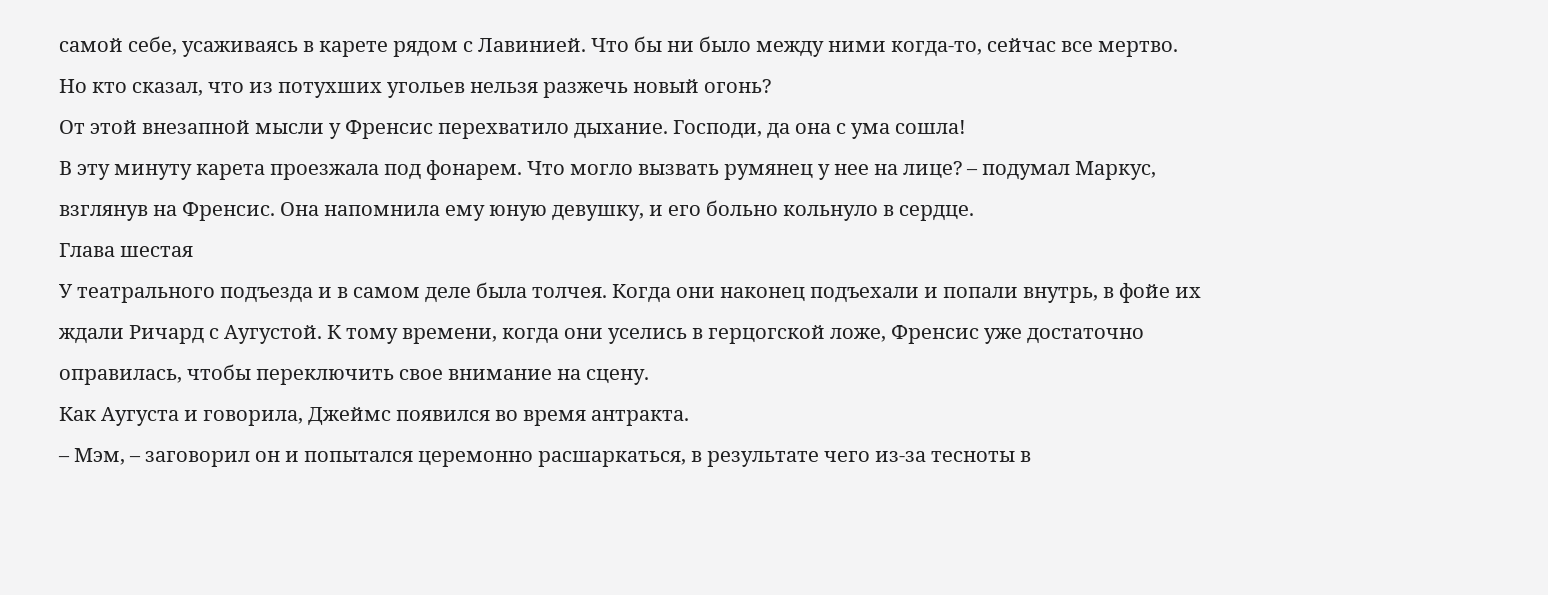самой себе, усаживаясь в карете рядом с Лавинией. Что бы ни было между ними когда-то, сейчас все мертво. Но кто сказал, что из потухших угольев нельзя разжечь новый огонь?
От этой внезапной мысли у Френсис перехватило дыхание. Господи, да она с ума сошла!
В эту минуту карета проезжала под фонарем. Что могло вызвать румянец у нее на лице? – подумал Маркус, взглянув на Френсис. Она напомнила ему юную девушку, и его больно кольнуло в сердце.
Глава шестая
У театрального подъезда и в самом деле была толчея. Когда они наконец подъехали и попали внутрь, в фойе их ждали Ричард с Аугустой. К тому времени, когда они уселись в герцогской ложе, Френсис уже достаточно оправилась, чтобы переключить свое внимание на сцену.
Как Аугуста и говорила, Джеймс появился во время антракта.
– Мэм, – заговорил он и попытался церемонно расшаркаться, в результате чего из-за тесноты в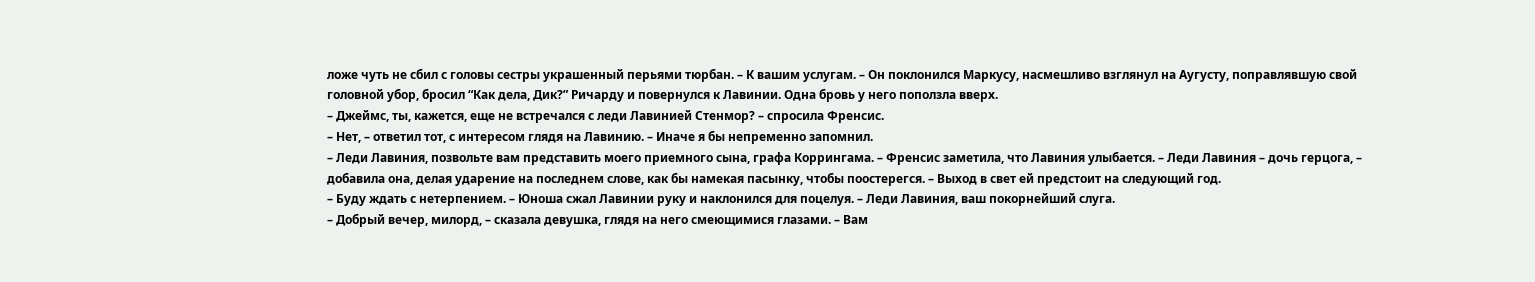ложе чуть не сбил с головы сестры украшенный перьями тюрбан. – К вашим услугам. – Он поклонился Маркусу, насмешливо взглянул на Аугусту, поправлявшую свой головной убор, бросил “Как дела, Дик?” Ричарду и повернулся к Лавинии. Одна бровь у него поползла вверх.
– Джеймс, ты, кажется, еще не встречался с леди Лавинией Стенмор? – спросила Френсис.
– Нет, – ответил тот, с интересом глядя на Лавинию. – Иначе я бы непременно запомнил.
– Леди Лавиния, позвольте вам представить моего приемного сына, графа Коррингама. – Френсис заметила, что Лавиния улыбается. – Леди Лавиния – дочь герцога, – добавила она, делая ударение на последнем слове, как бы намекая пасынку, чтобы поостерегся. – Выход в свет ей предстоит на следующий год.
– Буду ждать с нетерпением. – Юноша сжал Лавинии руку и наклонился для поцелуя. – Леди Лавиния, ваш покорнейший слуга.
– Добрый вечер, милорд, – сказала девушка, глядя на него смеющимися глазами. – Вам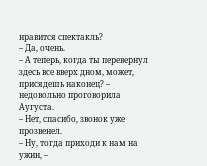нравится спектакль?
– Да, очень.
– А теперь, когда ты перевернул здесь все вверх дном, может, присядешь наконец? – недовольно проговорила Аугуста.
– Нет, спасибо, звонок уже прозвенел.
– Ну, тогда приходи к нам на ужин, –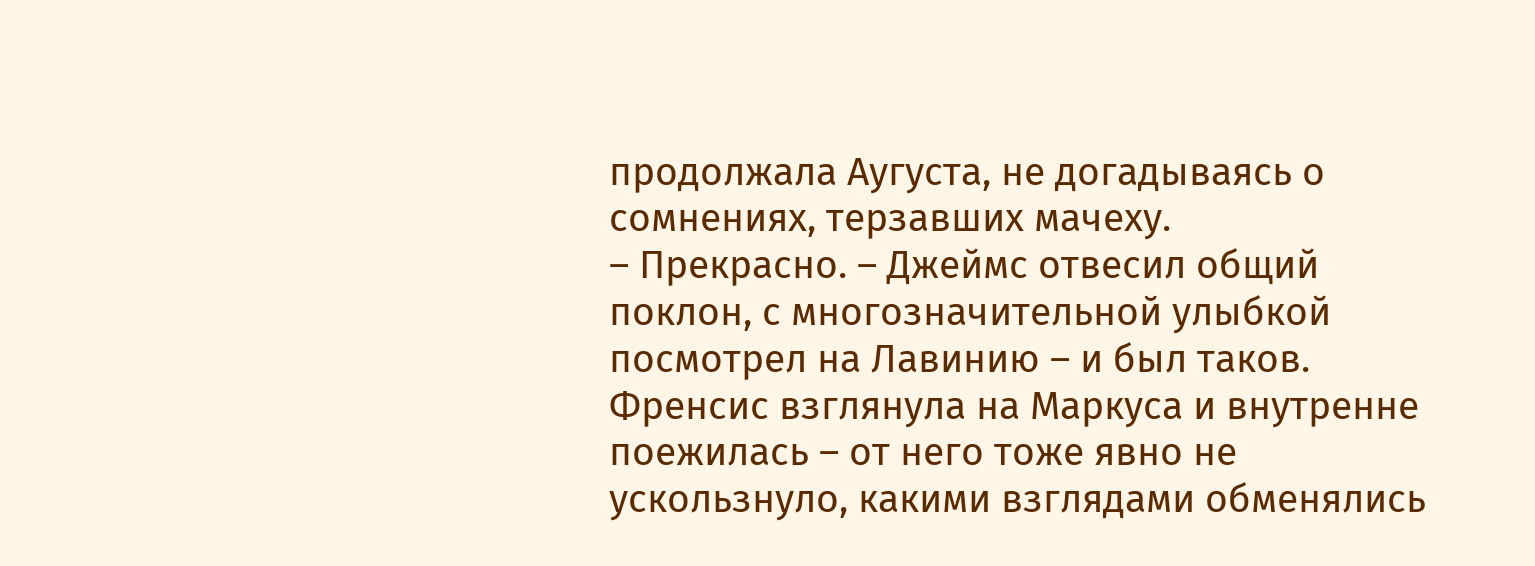продолжала Аугуста, не догадываясь о сомнениях, терзавших мачеху.
– Прекрасно. – Джеймс отвесил общий поклон, с многозначительной улыбкой посмотрел на Лавинию – и был таков.
Френсис взглянула на Маркуса и внутренне поежилась – от него тоже явно не ускользнуло, какими взглядами обменялись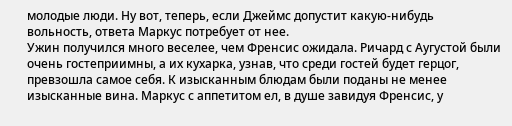молодые люди. Ну вот, теперь, если Джеймс допустит какую-нибудь вольность, ответа Маркус потребует от нее.
Ужин получился много веселее, чем Френсис ожидала. Ричард с Аугустой были очень гостеприимны, а их кухарка, узнав, что среди гостей будет герцог, превзошла самое себя. К изысканным блюдам были поданы не менее изысканные вина. Маркус с аппетитом ел, в душе завидуя Френсис, у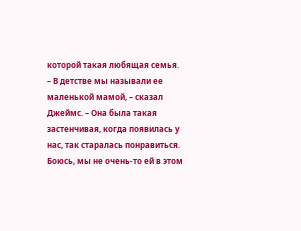которой такая любящая семья.
– В детстве мы называли ее маленькой мамой, – сказал Джеймс. – Она была такая застенчивая, когда появилась у нас, так старалась понравиться. Боюсь, мы не очень-то ей в этом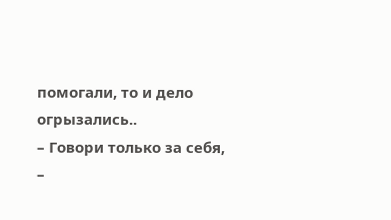помогали, то и дело огрызались..
– Говори только за себя, –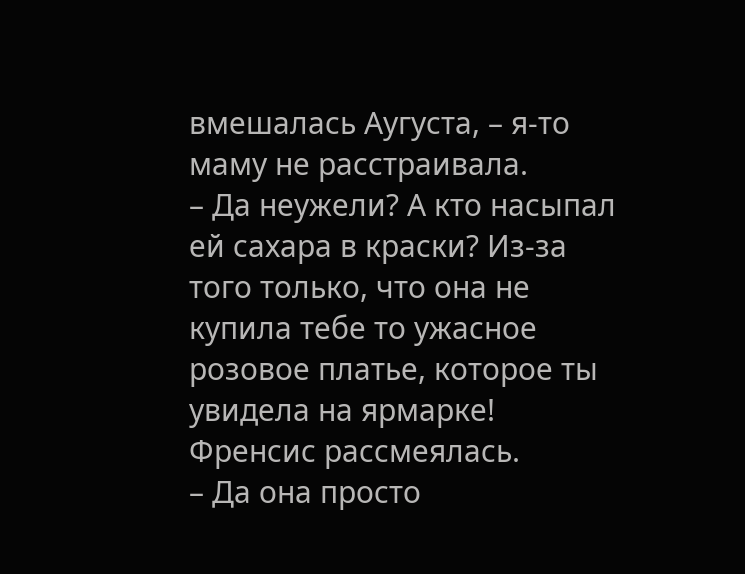вмешалась Аугуста, – я-то маму не расстраивала.
– Да неужели? А кто насыпал ей сахара в краски? Из-за того только, что она не купила тебе то ужасное розовое платье, которое ты увидела на ярмарке!
Френсис рассмеялась.
– Да она просто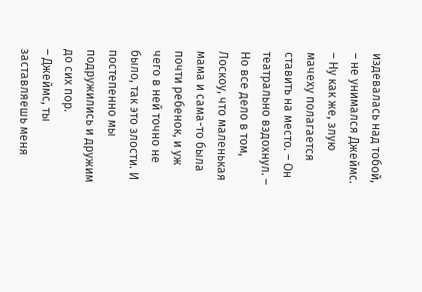издевалась над тобой, – не унимался Джеймс. – Ну как же, злую мачеху полагается ставить на место. – Он театрально вздохнул. – Но все дело в том, Лоскоу, что маленькая мама и сама-то была почти ребенок, и уж чего в ней точно не было, так это злости. И постепенно мы подружились и дружим до сих пор.
– Джеймс, ты заставляешь меня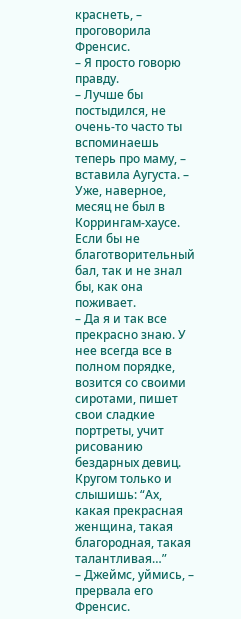краснеть, – проговорила Френсис.
– Я просто говорю правду.
– Лучше бы постыдился, не очень-то часто ты вспоминаешь теперь про маму, – вставила Аугуста. – Уже, наверное, месяц не был в Коррингам-хаусе. Если бы не благотворительный бал, так и не знал бы, как она поживает.
– Да я и так все прекрасно знаю. У нее всегда все в полном порядке, возится со своими сиротами, пишет свои сладкие портреты, учит рисованию бездарных девиц. Кругом только и слышишь: “Ах, какая прекрасная женщина, такая благородная, такая талантливая…”
– Джеймс, уймись, – прервала его Френсис.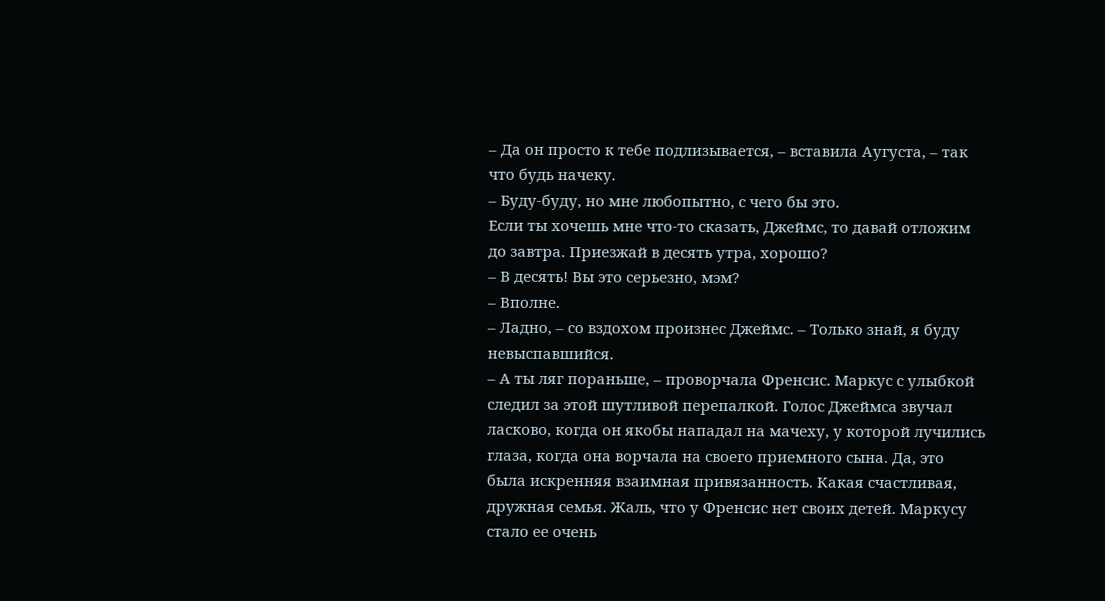– Да он просто к тебе подлизывается, – вставила Аугуста, – так что будь начеку.
– Буду-буду, но мне любопытно, с чего бы это.
Если ты хочешь мне что-то сказать, Джеймс, то давай отложим до завтра. Приезжай в десять утра, хорошо?
– В десять! Вы это серьезно, мэм?
– Вполне.
– Ладно, – со вздохом произнес Джеймс. – Только знай, я буду невыспавшийся.
– А ты ляг пораньше, – проворчала Френсис. Маркус с улыбкой следил за этой шутливой перепалкой. Голос Джеймса звучал ласково, когда он якобы нападал на мачеху, у которой лучились глаза, когда она ворчала на своего приемного сына. Да, это была искренняя взаимная привязанность. Какая счастливая, дружная семья. Жаль, что у Френсис нет своих детей. Маркусу стало ее очень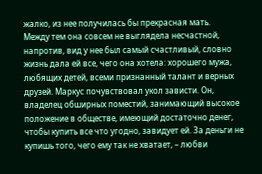жалко, из нее получилась бы прекрасная мать.
Между тем она совсем не выглядела несчастной, напротив, вид у нее был самый счастливый, словно жизнь дала ей все, чего она хотела: хорошего мужа, любящих детей, всеми признанный талант и верных друзей. Маркус почувствовал укол зависти. Он, владелец обширных поместий, занимающий высокое положение в обществе, имеющий достаточно денег, чтобы купить все что угодно, завидует ей. За деньги не купишь того, чего ему так не хватает, – любви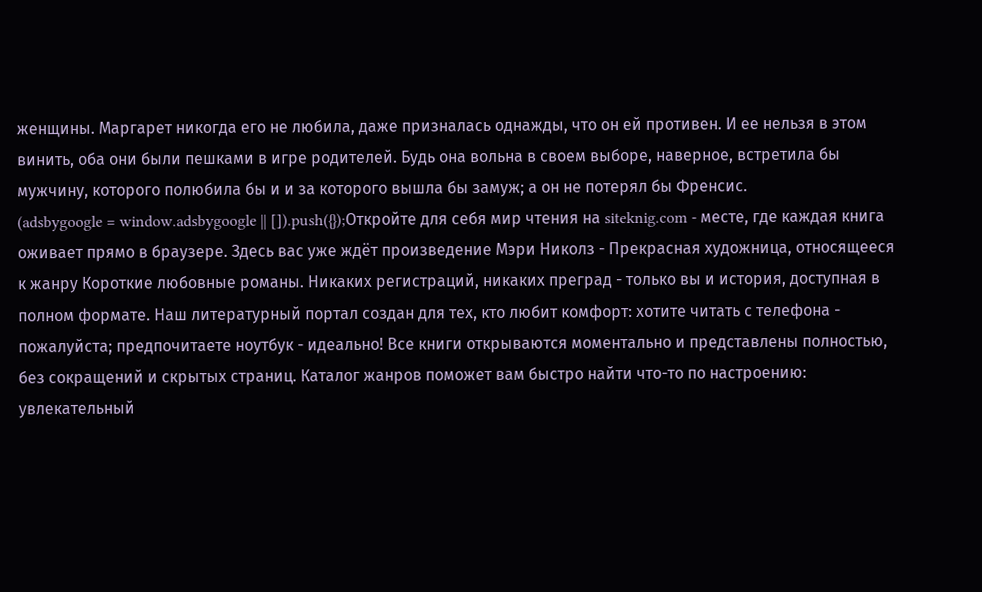женщины. Маргарет никогда его не любила, даже призналась однажды, что он ей противен. И ее нельзя в этом винить, оба они были пешками в игре родителей. Будь она вольна в своем выборе, наверное, встретила бы мужчину, которого полюбила бы и и за которого вышла бы замуж; а он не потерял бы Френсис.
(adsbygoogle = window.adsbygoogle || []).push({});Откройте для себя мир чтения на siteknig.com - месте, где каждая книга оживает прямо в браузере. Здесь вас уже ждёт произведение Мэри Николз - Прекрасная художница, относящееся к жанру Короткие любовные романы. Никаких регистраций, никаких преград - только вы и история, доступная в полном формате. Наш литературный портал создан для тех, кто любит комфорт: хотите читать с телефона - пожалуйста; предпочитаете ноутбук - идеально! Все книги открываются моментально и представлены полностью, без сокращений и скрытых страниц. Каталог жанров поможет вам быстро найти что-то по настроению: увлекательный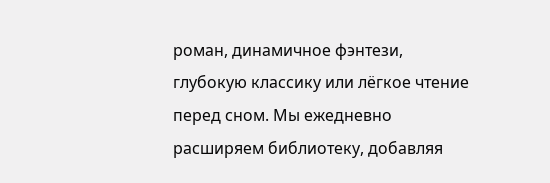роман, динамичное фэнтези, глубокую классику или лёгкое чтение перед сном. Мы ежедневно расширяем библиотеку, добавляя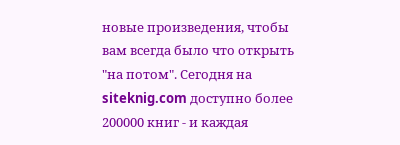новые произведения, чтобы вам всегда было что открыть "на потом". Сегодня на siteknig.com доступно более 200000 книг - и каждая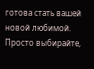готова стать вашей новой любимой. Просто выбирайте,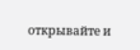открывайте и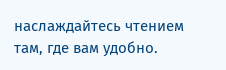наслаждайтесь чтением там, где вам удобно.